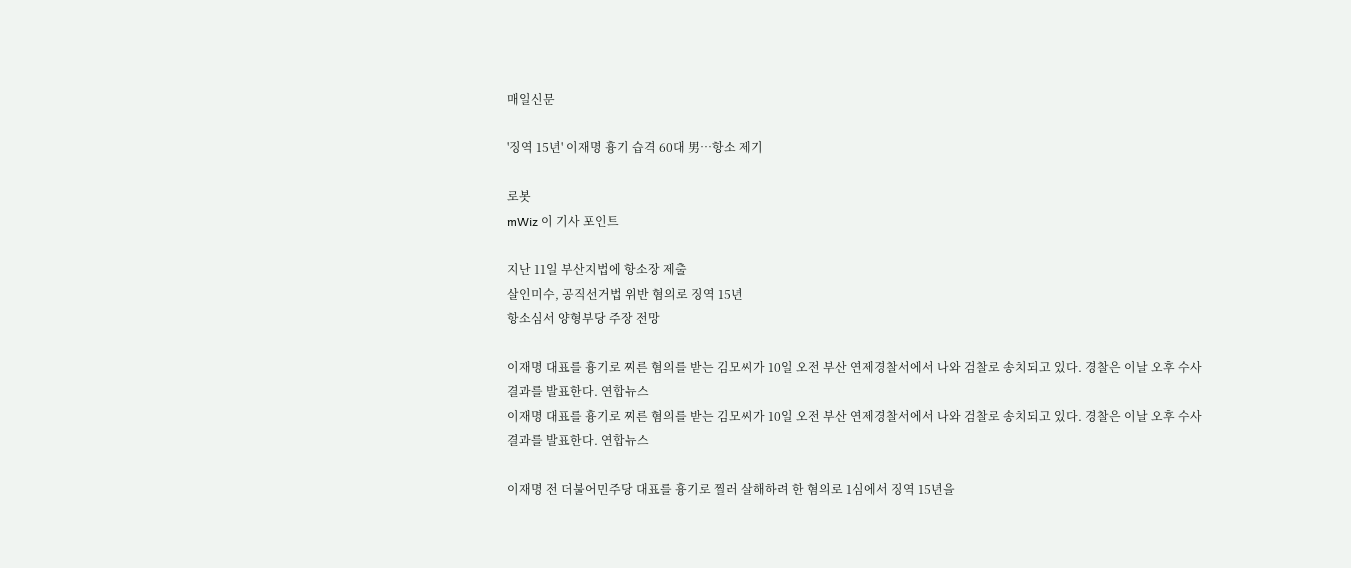매일신문

'징역 15년' 이재명 흉기 습격 60대 男…항소 제기

로봇
mWiz 이 기사 포인트

지난 11일 부산지법에 항소장 제출
살인미수, 공직선거법 위반 혐의로 징역 15년
항소심서 양형부당 주장 전망

이재명 대표를 흉기로 찌른 혐의를 받는 김모씨가 10일 오전 부산 연제경찰서에서 나와 검찰로 송치되고 있다. 경찰은 이날 오후 수사 결과를 발표한다. 연합뉴스
이재명 대표를 흉기로 찌른 혐의를 받는 김모씨가 10일 오전 부산 연제경찰서에서 나와 검찰로 송치되고 있다. 경찰은 이날 오후 수사 결과를 발표한다. 연합뉴스

이재명 전 더불어민주당 대표를 흉기로 찔러 살해하려 한 혐의로 1심에서 징역 15년을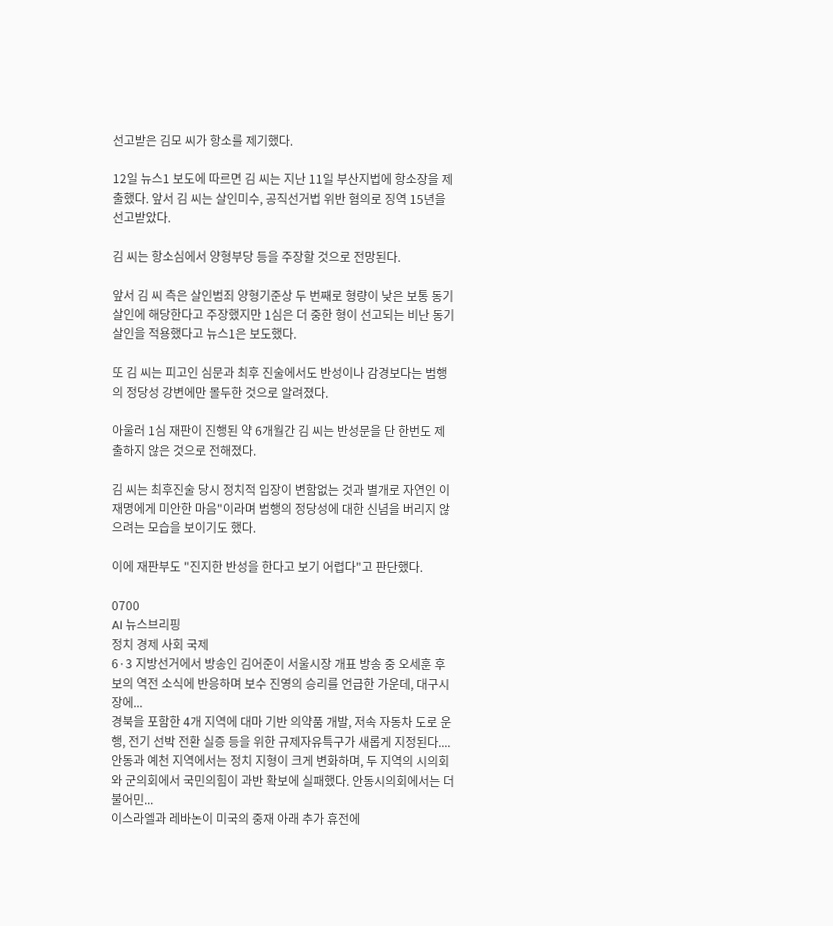선고받은 김모 씨가 항소를 제기했다.

12일 뉴스1 보도에 따르면 김 씨는 지난 11일 부산지법에 항소장을 제출했다. 앞서 김 씨는 살인미수, 공직선거법 위반 혐의로 징역 15년을 선고받았다.

김 씨는 항소심에서 양형부당 등을 주장할 것으로 전망된다.

앞서 김 씨 측은 살인범죄 양형기준상 두 번째로 형량이 낮은 보통 동기 살인에 해당한다고 주장했지만 1심은 더 중한 형이 선고되는 비난 동기 살인을 적용했다고 뉴스1은 보도했다.

또 김 씨는 피고인 심문과 최후 진술에서도 반성이나 감경보다는 범행의 정당성 강변에만 몰두한 것으로 알려졌다.

아울러 1심 재판이 진행된 약 6개월간 김 씨는 반성문을 단 한번도 제출하지 않은 것으로 전해졌다.

김 씨는 최후진술 당시 정치적 입장이 변함없는 것과 별개로 자연인 이재명에게 미안한 마음"이라며 범행의 정당성에 대한 신념을 버리지 않으려는 모습을 보이기도 했다.

이에 재판부도 "진지한 반성을 한다고 보기 어렵다"고 판단했다.

0700
AI 뉴스브리핑
정치 경제 사회 국제
6·3 지방선거에서 방송인 김어준이 서울시장 개표 방송 중 오세훈 후보의 역전 소식에 반응하며 보수 진영의 승리를 언급한 가운데, 대구시장에...
경북을 포함한 4개 지역에 대마 기반 의약품 개발, 저속 자동차 도로 운행, 전기 선박 전환 실증 등을 위한 규제자유특구가 새롭게 지정된다....
안동과 예천 지역에서는 정치 지형이 크게 변화하며, 두 지역의 시의회와 군의회에서 국민의힘이 과반 확보에 실패했다. 안동시의회에서는 더불어민...
이스라엘과 레바논이 미국의 중재 아래 추가 휴전에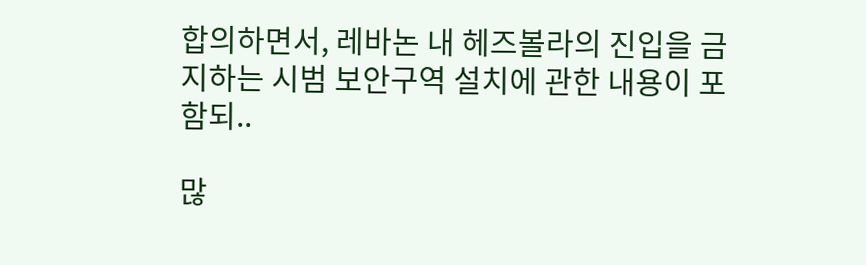합의하면서, 레바논 내 헤즈볼라의 진입을 금지하는 시범 보안구역 설치에 관한 내용이 포함되..

많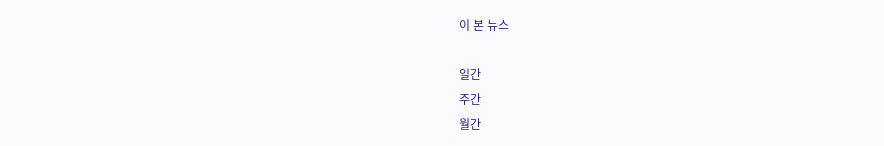이 본 뉴스

일간
주간
월간